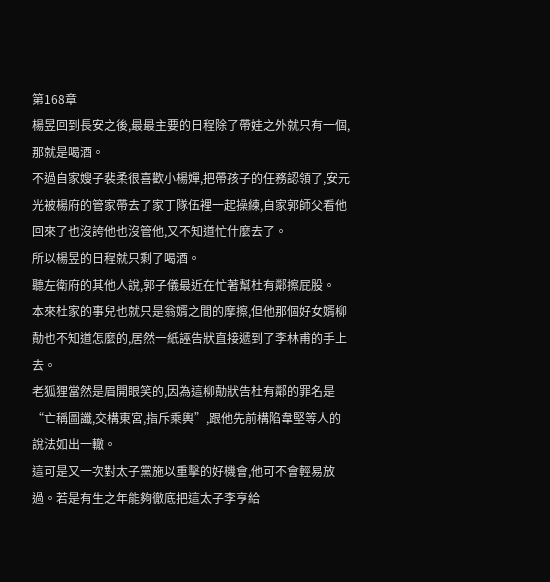第168章
楊昱回到長安之後,最最主要的日程除了帶娃之外就只有一個,那就是喝酒。
不過自家嫂子裴柔很喜歡小楊嬋,把帶孩子的任務認領了,安元光被楊府的管家帶去了家丁隊伍裡一起操練,自家郭師父看他回來了也沒誇他也沒管他,又不知道忙什麼去了。
所以楊昱的日程就只剩了喝酒。
聽左衛府的其他人說,郭子儀最近在忙著幫杜有鄰擦屁股。
本來杜家的事兒也就只是翁婿之間的摩擦,但他那個好女婿柳勣也不知道怎麼的,居然一紙誣告狀直接遞到了李林甫的手上去。
老狐狸當然是眉開眼笑的,因為這柳勣狀告杜有鄰的罪名是“亡稱圖讖,交構東宮,指斥乘輿”,跟他先前構陷韋堅等人的說法如出一轍。
這可是又一次對太子黨施以重擊的好機會,他可不會輕易放過。若是有生之年能夠徹底把這太子李亨給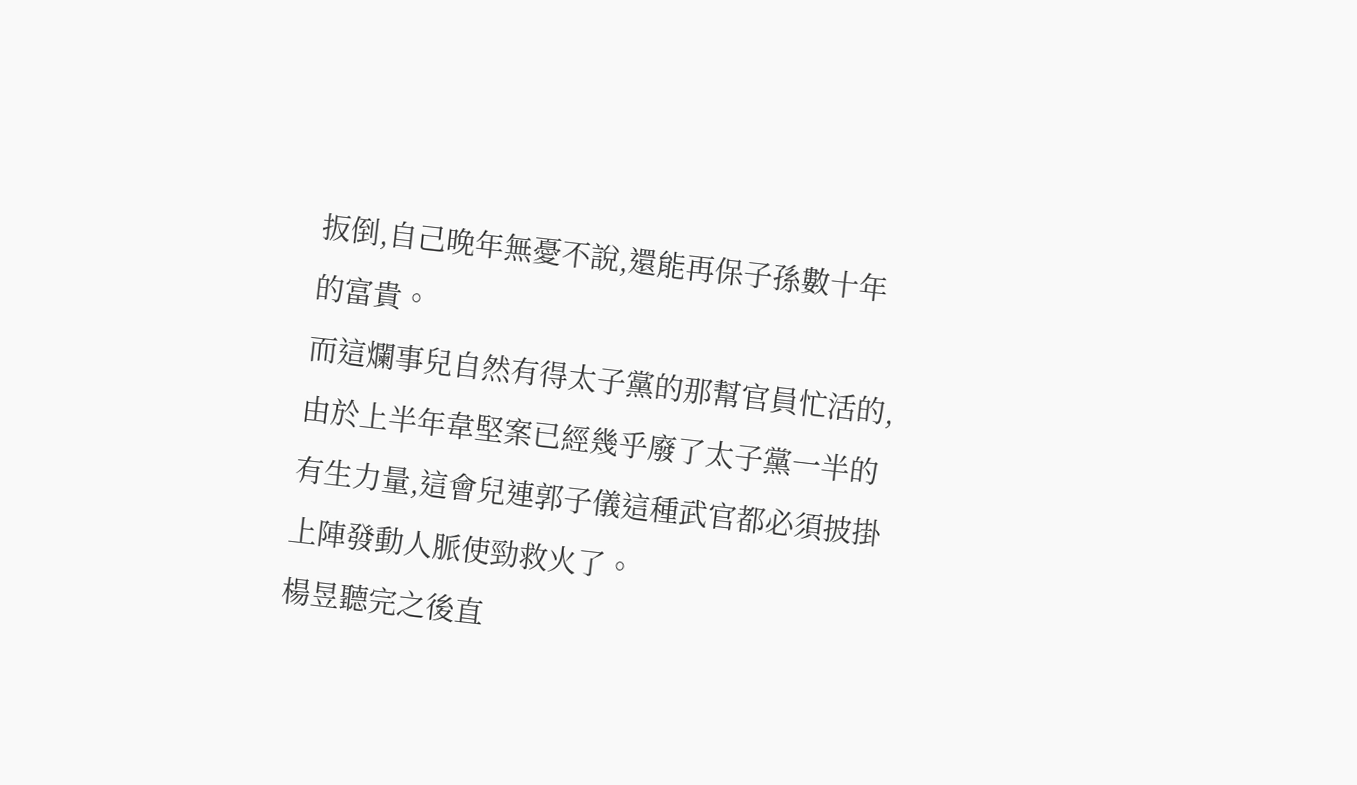扳倒,自己晚年無憂不說,還能再保子孫數十年的富貴。
而這爛事兒自然有得太子黨的那幫官員忙活的,由於上半年韋堅案已經幾乎廢了太子黨一半的有生力量,這會兒連郭子儀這種武官都必須披掛上陣發動人脈使勁救火了。
楊昱聽完之後直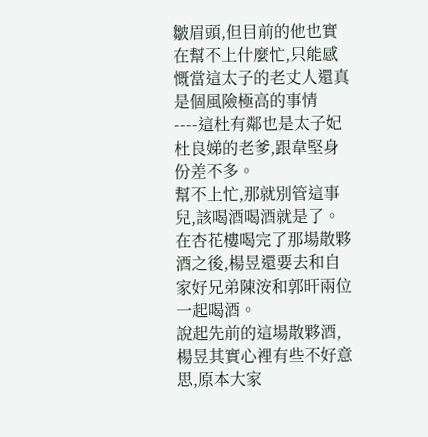皺眉頭,但目前的他也實在幫不上什麼忙,只能感慨當這太子的老丈人還真是個風險極高的事情----這杜有鄰也是太子妃杜良娣的老爹,跟韋堅身份差不多。
幫不上忙,那就別管這事兒,該喝酒喝酒就是了。
在杏花樓喝完了那場散夥酒之後,楊昱還要去和自家好兄弟陳洝和郭旰兩位一起喝酒。
說起先前的這場散夥酒,楊昱其實心裡有些不好意思,原本大家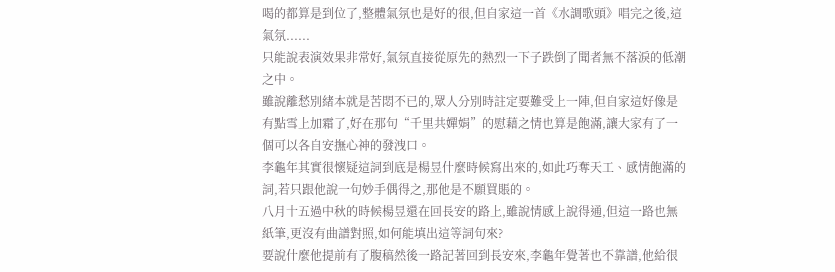喝的都算是到位了,整體氣氛也是好的很,但自家這一首《水調歌頭》唱完之後,這氣氛......
只能說表演效果非常好,氣氛直接從原先的熱烈一下子跌倒了聞者無不落淚的低潮之中。
雖說離愁別緒本就是苦悶不已的,眾人分別時註定要難受上一陣,但自家這好像是有點雪上加霜了,好在那句“千里共嬋娟”的慰藉之情也算是飽滿,讓大家有了一個可以各自安撫心神的發洩口。
李龜年其實很懷疑這詞到底是楊昱什麼時候寫出來的,如此巧奪天工、感情飽滿的詞,若只跟他說一句妙手偶得之,那他是不願買賬的。
八月十五過中秋的時候楊昱還在回長安的路上,雖說情感上說得通,但這一路也無紙筆,更沒有曲譜對照,如何能填出這等詞句來?
要說什麼他提前有了腹稿然後一路記著回到長安來,李龜年覺著也不靠譜,他給很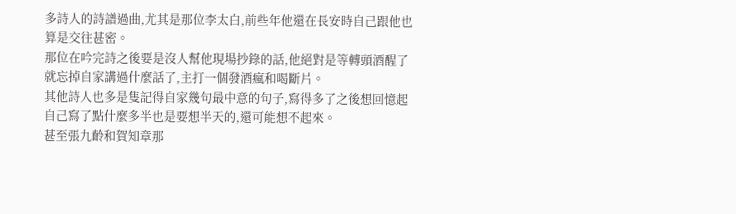多詩人的詩譜過曲,尤其是那位李太白,前些年他還在長安時自己跟他也算是交往甚密。
那位在吟完詩之後要是沒人幫他現場抄錄的話,他絕對是等轉頭酒醒了就忘掉自家講過什麼話了,主打一個發酒瘋和喝斷片。
其他詩人也多是隻記得自家幾句最中意的句子,寫得多了之後想回憶起自己寫了點什麼多半也是要想半天的,還可能想不起來。
甚至張九齡和賀知章那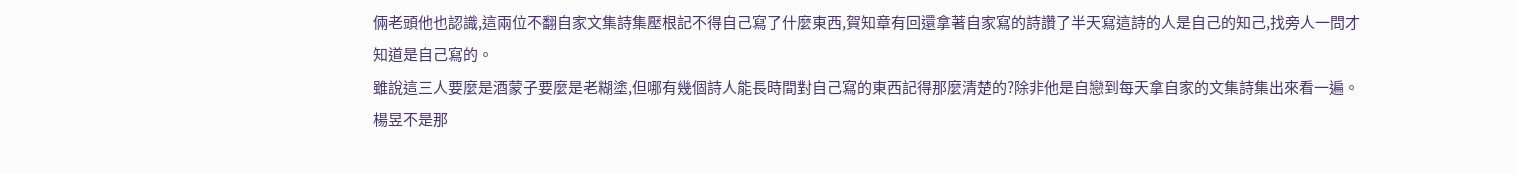倆老頭他也認識,這兩位不翻自家文集詩集壓根記不得自己寫了什麼東西,賀知章有回還拿著自家寫的詩讚了半天寫這詩的人是自己的知己,找旁人一問才知道是自己寫的。
雖說這三人要麼是酒蒙子要麼是老糊塗,但哪有幾個詩人能長時間對自己寫的東西記得那麼清楚的?除非他是自戀到每天拿自家的文集詩集出來看一遍。
楊昱不是那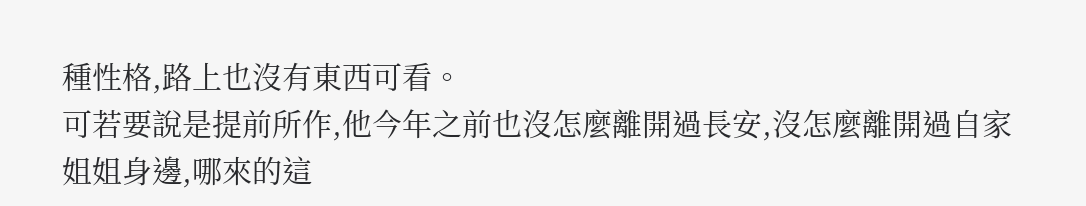種性格,路上也沒有東西可看。
可若要說是提前所作,他今年之前也沒怎麼離開過長安,沒怎麼離開過自家姐姐身邊,哪來的這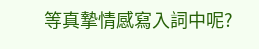等真摯情感寫入詞中呢?